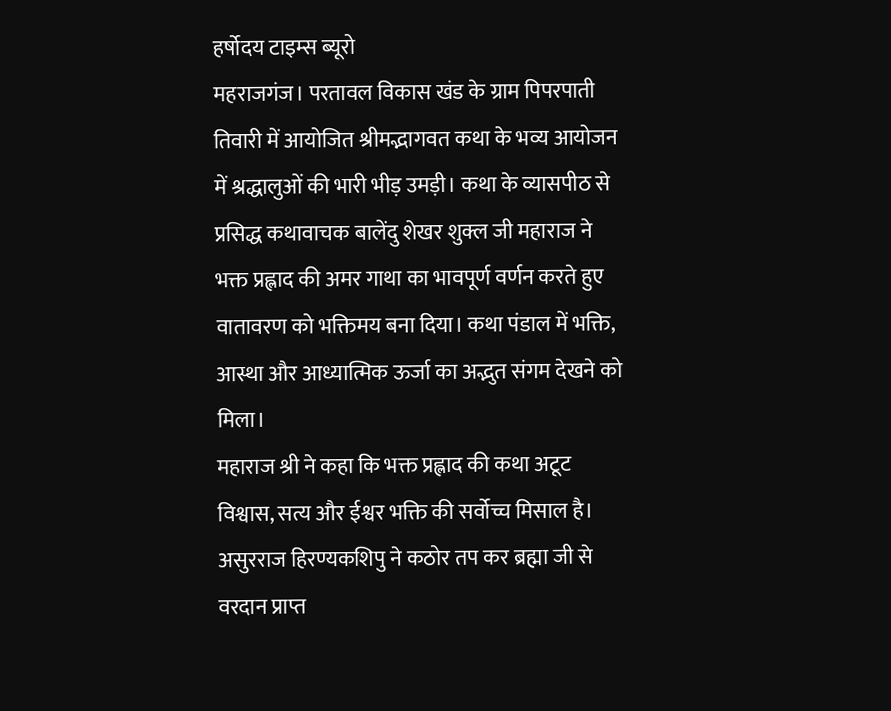हर्षोदय टाइम्स ब्यूरो
महराजगंज। परतावल विकास खंड के ग्राम पिपरपाती तिवारी में आयोजित श्रीमद्भागवत कथा के भव्य आयोजन में श्रद्धालुओं की भारी भीड़ उमड़ी। कथा के व्यासपीठ से प्रसिद्ध कथावाचक बालेंदु शेखर शुक्ल जी महाराज ने भक्त प्रह्लाद की अमर गाथा का भावपूर्ण वर्णन करते हुए वातावरण को भक्तिमय बना दिया। कथा पंडाल में भक्ति, आस्था और आध्यात्मिक ऊर्जा का अद्भुत संगम देखने को मिला।
महाराज श्री ने कहा कि भक्त प्रह्लाद की कथा अटूट विश्वास, सत्य और ईश्वर भक्ति की सर्वोच्च मिसाल है। असुरराज हिरण्यकशिपु ने कठोर तप कर ब्रह्मा जी से वरदान प्राप्त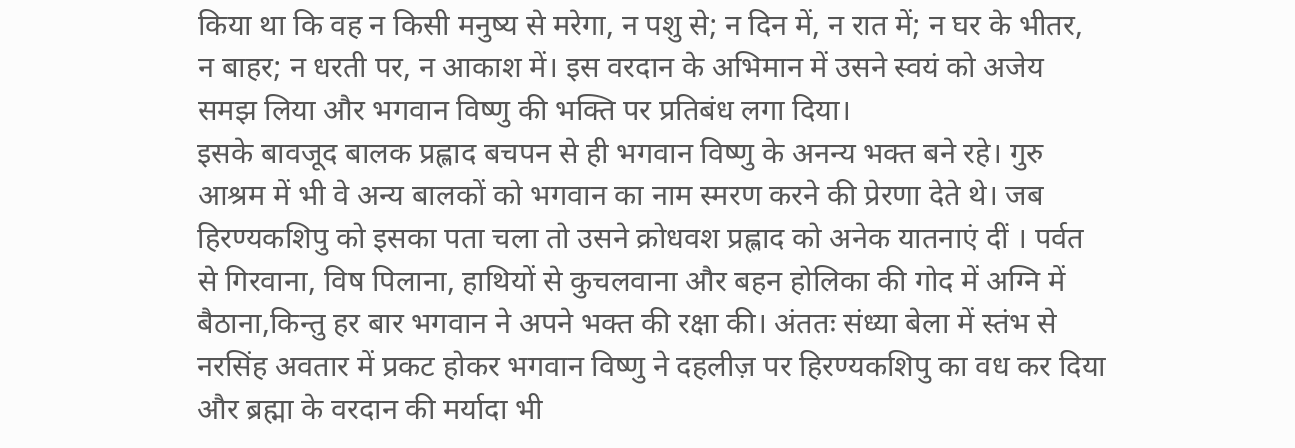किया था कि वह न किसी मनुष्य से मरेगा, न पशु से; न दिन में, न रात में; न घर के भीतर, न बाहर; न धरती पर, न आकाश में। इस वरदान के अभिमान में उसने स्वयं को अजेय समझ लिया और भगवान विष्णु की भक्ति पर प्रतिबंध लगा दिया।
इसके बावजूद बालक प्रह्लाद बचपन से ही भगवान विष्णु के अनन्य भक्त बने रहे। गुरु आश्रम में भी वे अन्य बालकों को भगवान का नाम स्मरण करने की प्रेरणा देते थे। जब हिरण्यकशिपु को इसका पता चला तो उसने क्रोधवश प्रह्लाद को अनेक यातनाएं दीं । पर्वत से गिरवाना, विष पिलाना, हाथियों से कुचलवाना और बहन होलिका की गोद में अग्नि में बैठाना,किन्तु हर बार भगवान ने अपने भक्त की रक्षा की। अंततः संध्या बेला में स्तंभ से नरसिंह अवतार में प्रकट होकर भगवान विष्णु ने दहलीज़ पर हिरण्यकशिपु का वध कर दिया और ब्रह्मा के वरदान की मर्यादा भी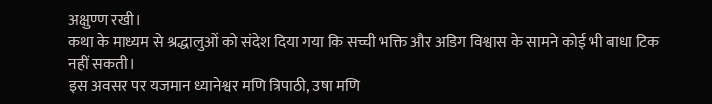अक्षुण्ण रखी।
कथा के माध्यम से श्रद्धालुओं को संदेश दिया गया कि सच्ची भक्ति और अडिग विश्वास के सामने कोई भी बाधा टिक नहीं सकती।
इस अवसर पर यजमान ध्यानेश्वर मणि त्रिपाठी, उषा मणि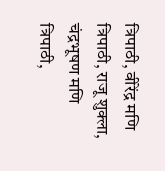त्रिपाठी, वीरेंद्र मणि त्रिपाठी, राजू शुक्ला, चंद्रभूषण मणि त्रिपाठी,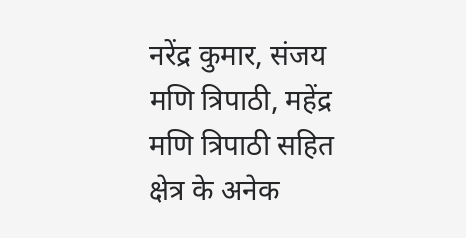नरेंद्र कुमार, संजय मणि त्रिपाठी, महेंद्र मणि त्रिपाठी सहित क्षेत्र के अनेक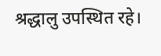श्रद्धालु उपस्थित रहे।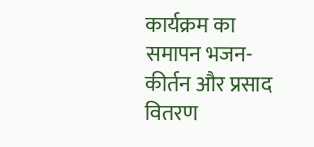कार्यक्रम का समापन भजन-कीर्तन और प्रसाद वितरण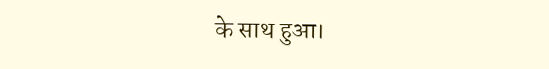के साथ हुआ।